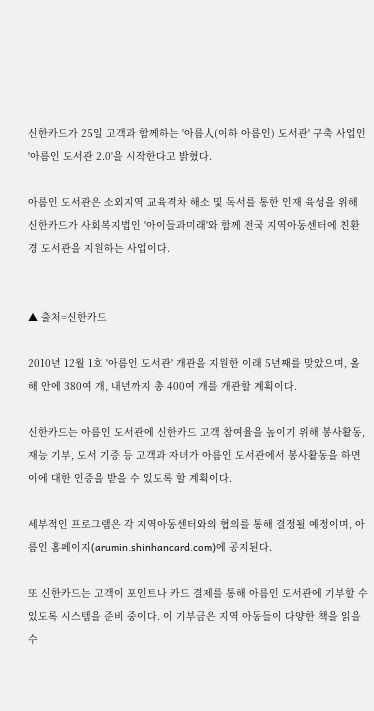신한카드가 25일 고객과 함께하는 '아름人(이하 아름인) 도서관' 구축 사업인 '아름인 도서관 2.0'을 시작한다고 밝혔다.

아름인 도서관은 소외지역 교육격차 해소 및 독서를 통한 인재 육성을 위해 신한카드가 사회복지법인 '아이들과미래'와 함께 전국 지역아동센터에 친환경 도서관을 지원하는 사업이다.


▲ 출처=신한카드

2010년 12월 1호 '아름인 도서관' 개관을 지원한 이래 5년째를 맞았으며, 올해 안에 380여 개, 내년까지 총 400여 개를 개관할 계획이다.

신한카드는 아름인 도서관에 신한카드 고객 참여율을 높이기 위해 봉사활동, 재능 기부, 도서 기증 등 고객과 자녀가 아름인 도서관에서 봉사활동을 하면 이에 대한 인증을 받을 수 있도록 할 계획이다.

세부적인 프로그램은 각 지역아동센터와의 협의를 통해 결정될 예정이며, 아름인 홈페이지(arumin.shinhancard.com)에 공지된다.

또 신한카드는 고객이 포인트나 카드 결제를 통해 아름인 도서관에 기부할 수 있도록 시스템을 준비 중이다. 이 기부금은 지역 아동들이 다양한 책을 읽을 수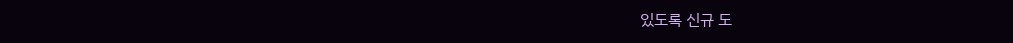있도록 신규 도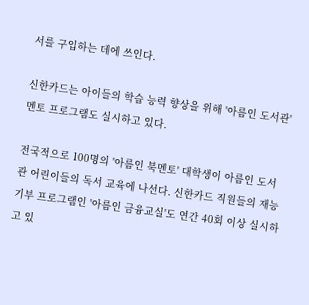서를 구입하는 데에 쓰인다.

신한카드는 아이들의 학습 능력 향상을 위해 '아름인 도서관' 멘토 프로그램도 실시하고 있다.

전국적으로 100명의 '아름인 북멘토' 대학생이 아름인 도서관 어린이들의 독서 교육에 나선다. 신한카드 직원들의 재능기부 프로그램인 '아름인 금융교실'도 연간 40회 이상 실시하고 있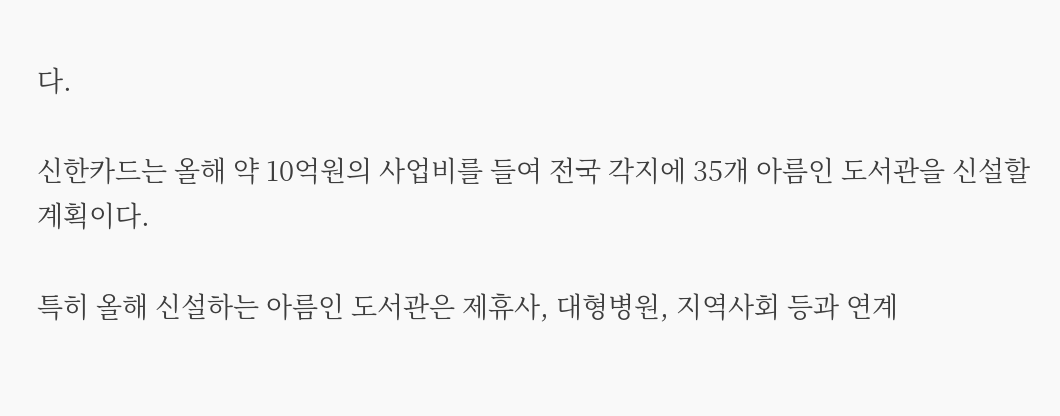다.

신한카드는 올해 약 10억원의 사업비를 들여 전국 각지에 35개 아름인 도서관을 신설할 계획이다.

특히 올해 신설하는 아름인 도서관은 제휴사, 대형병원, 지역사회 등과 연계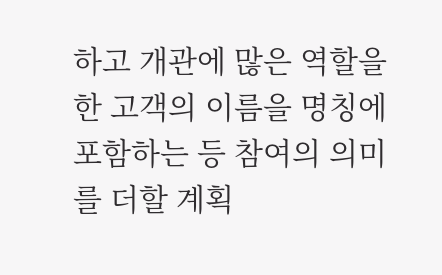하고 개관에 많은 역할을 한 고객의 이름을 명칭에 포함하는 등 참여의 의미를 더할 계획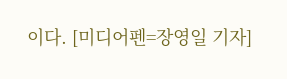이다. [미디어펜=장영일 기자]